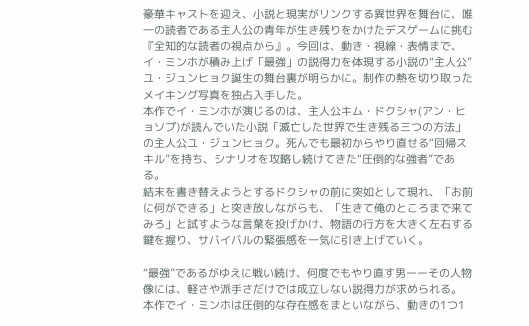豪華キャストを迎え、小説と現実がリンクする異世界を舞台に、唯一の読者である主人公の青年が生き残りをかけたデスゲームに挑む『全知的な読者の視点から』。今回は、動き・視線・表情まで、イ・ミンホが積み上げ「最強」の説得力を体現する小説の“主人公”ユ・ジュンヒョク誕生の舞台裏が明らかに。制作の熱を切り取ったメイキング写真を独占入手した。
本作でイ・ミンホが演じるのは、主人公キム・ドクシャ(アン・ヒョソプ)が読んでいた小説「滅亡した世界で生き残る三つの方法」の主人公ユ・ジュンヒョク。死んでも最初からやり直せる“回帰スキル”を持ち、シナリオを攻略し続けてきた“圧倒的な強者”である。
結末を書き替えようとするドクシャの前に突如として現れ、「お前に何ができる」と突き放しながらも、「生きて俺のところまで来てみろ」と試すような言葉を投げかけ、物語の行方を大きく左右する鍵を握り、サバイバルの緊張感を一気に引き上げていく。

“最強”であるがゆえに戦い続け、何度でもやり直す男ーーその人物像には、軽さや派手さだけでは成立しない説得力が求められる。
本作でイ・ミンホは圧倒的な存在感をまといながら、動きの1つ1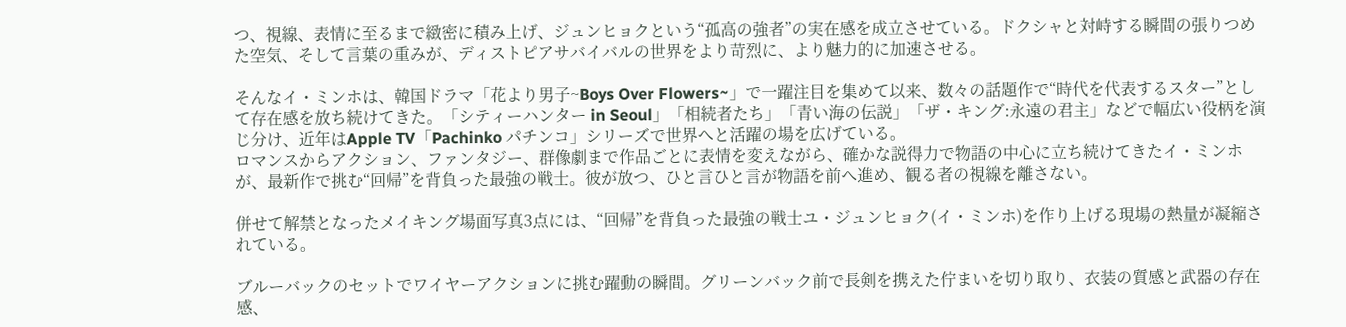つ、視線、表情に至るまで緻密に積み上げ、ジュンヒョクという“孤高の強者”の実在感を成立させている。ドクシャと対峙する瞬間の張りつめた空気、そして言葉の重みが、ディストピアサバイバルの世界をより苛烈に、より魅力的に加速させる。

そんなイ・ミンホは、韓国ドラマ「花より男子~Boys Over Flowers~」で一躍注目を集めて以来、数々の話題作で“時代を代表するスター”として存在感を放ち続けてきた。「シティーハンター in Seoul」「相続者たち」「青い海の伝説」「ザ・キング:永遠の君主」などで幅広い役柄を演じ分け、近年はApple TV「Pachinko パチンコ」シリーズで世界へと活躍の場を広げている。
ロマンスからアクション、ファンタジー、群像劇まで作品ごとに表情を変えながら、確かな説得力で物語の中心に立ち続けてきたイ・ミンホが、最新作で挑む“回帰”を背負った最強の戦士。彼が放つ、ひと言ひと言が物語を前へ進め、観る者の視線を離さない。

併せて解禁となったメイキング場面写真3点には、“回帰”を背負った最強の戦士ユ・ジュンヒョク(イ・ミンホ)を作り上げる現場の熱量が凝縮されている。

ブルーバックのセットでワイヤーアクションに挑む躍動の瞬間。グリーンバック前で長剣を携えた佇まいを切り取り、衣装の質感と武器の存在感、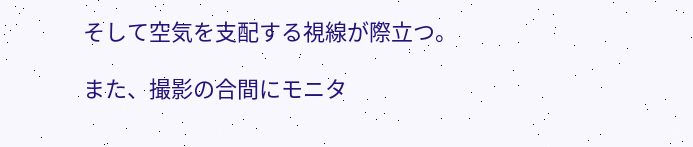そして空気を支配する視線が際立つ。

また、撮影の合間にモニタ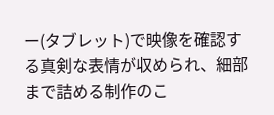ー(タブレット)で映像を確認する真剣な表情が収められ、細部まで詰める制作のこ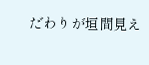だわりが垣間見え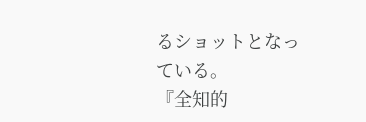るショットとなっている。
『全知的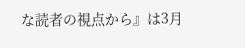な読者の視点から』は3月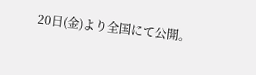20日(金)より全国にて公開。